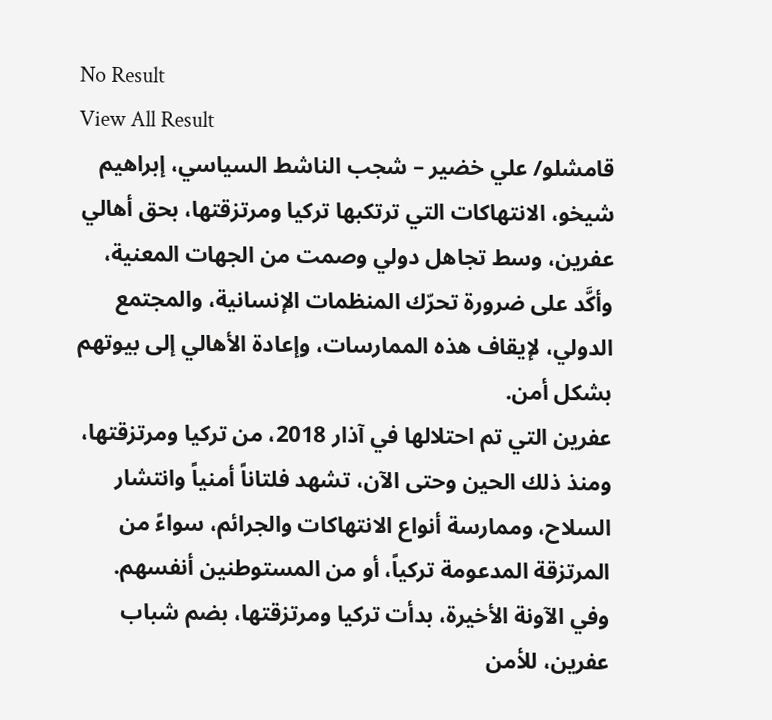No Result
View All Result
قامشلو/ علي خضير – شجب الناشط السياسي، إبراهيم شيخو، الانتهاكات التي ترتكبها تركيا ومرتزقتها، بحق أهالي عفرين، وسط تجاهل دولي وصمت من الجهات المعنية، وأكَّد على ضرورة تحرّك المنظمات الإنسانية، والمجتمع الدولي، لإيقاف هذه الممارسات، وإعادة الأهالي إلى بيوتهم بشكل أمن.
عفرين التي تم احتلالها في آذار 2018، من تركيا ومرتزقتها، ومنذ ذلك الحين وحتى الآن، تشهد فلتاناً أمنياً وانتشار السلاح، وممارسة أنواع الانتهاكات والجرائم، سواءً من المرتزقة المدعومة تركياً، أو من المستوطنين أنفسهم.
وفي الآونة الأخيرة، بدأت تركيا ومرتزقتها، بضم شباب عفرين، للأمن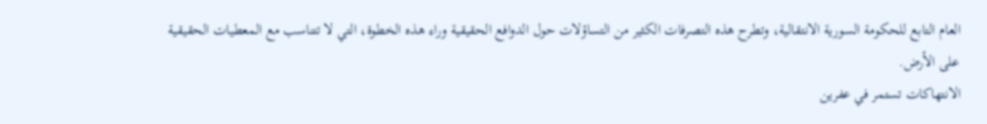العام التابع للحكومة السورية الانتقالية، وتطرح هذه التصرفات الكثير من التساؤلات حول الدوافع الحقيقية وراء هذه الخطوة، التي لا تتناسب مع المعطيات الحقيقية على الأرض.
الانتهاكات تستمر في عفرين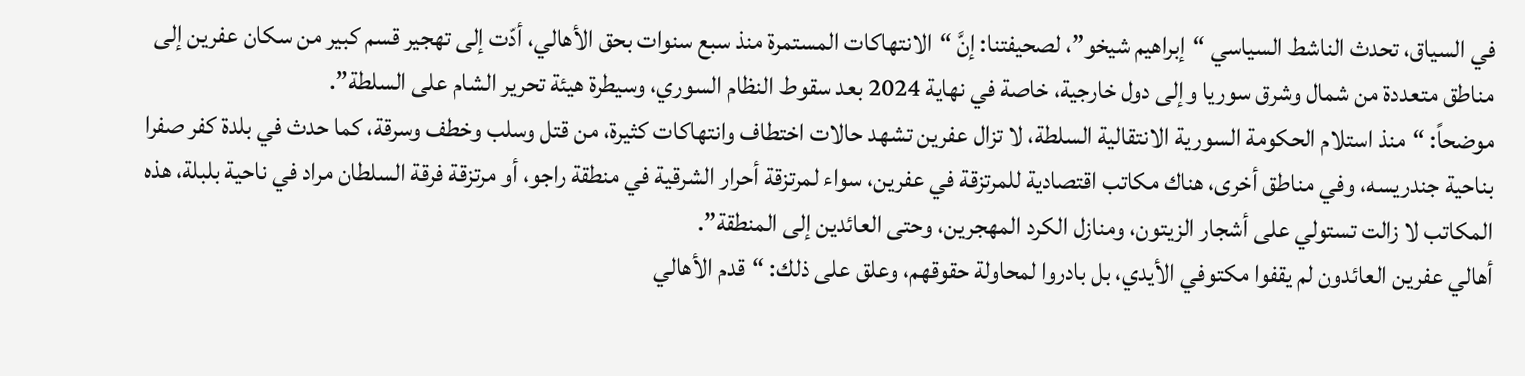في السياق، تحدث الناشط السياسي “إبراهيم شيخو”، لصحيفتنا: إنَّ “الانتهاكات المستمرة منذ سبع سنوات بحق الأهالي، أدّت إلى تهجير قسم كبير من سكان عفرين إلى مناطق متعددة من شمال وشرق سوريا وإلى دول خارجية، خاصة في نهاية 2024 بعد سقوط النظام السوري، وسيطرة هيئة تحرير الشام على السلطة”.
موضحاً: “منذ استلام الحكومة السورية الانتقالية السلطة، لا تزال عفرين تشهد حالات اختطاف وانتهاكات كثيرة، من قتل وسلب وخطف وسرقة، كما حدث في بلدة كفر صفرا بناحية جندريسه، وفي مناطق أخرى، هناك مكاتب اقتصادية للمرتزقة في عفرين، سواء لمرتزقة أحرار الشرقية في منطقة راجو، أو مرتزقة فرقة السلطان مراد في ناحية بلبلة، هذه المكاتب لا زالت تستولي على أشجار الزيتون، ومنازل الكرد المهجرين، وحتى العائدين إلى المنطقة”.
أهالي عفرين العائدون لم يقفوا مكتوفي الأيدي، بل بادروا لمحاولة حقوقهم، وعلق على ذلك: “قدم الأهالي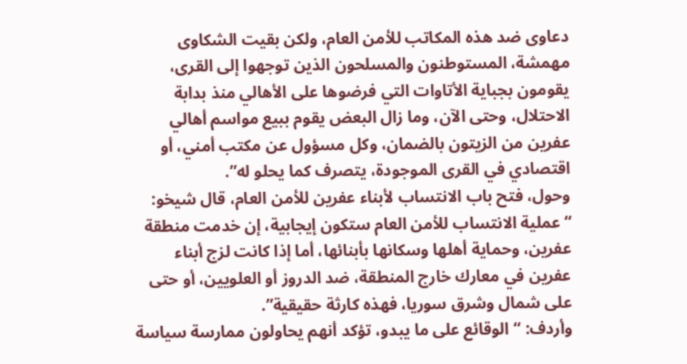دعاوى ضد هذه المكاتب للأمن العام، ولكن بقيت الشكاوى مهمشة، المستوطنون والمسلحون الذين توجهوا إلى القرى، يقومون بجباية الأتاوات التي فرضوها على الأهالي منذ بدابة الاحتلال، وحتى الآن، وما زال البعض يقوم ببيع مواسم أهالي عفرين من الزيتون بالضمان، وكل مسؤول عن مكتب أمني، أو اقتصادي في القرى الموجودة، يتصرف كما يحلو له”.
وحول، فتح باب الانتساب لأبناء عفرين للأمن العام، قال شيخو: “عملية الانتساب للأمن العام ستكون إيجابية، إن خدمت منطقة عفرين، وحماية أهلها وسكانها بأبنائها، أما إذا كانت لزج أبناء عفرين في معارك خارج المنطقة، ضد الدروز أو العلويين، أو حتى على شمال وشرق سوريا، فهذه كارثة حقيقية”.
وأردف: “الوقائع على ما يبدو، تؤكد أنهم يحاولون ممارسة سياسة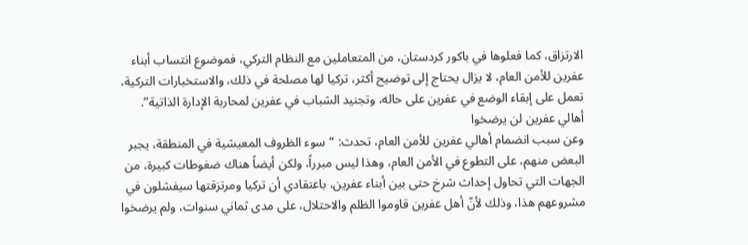الارتزاق، كما فعلوها في باكور كردستان، من المتعاملين مع النظام التركي، فموضوع انتساب أبناء عفرين للأمن العام، لا يزال يحتاج إلى توضيح أكثر، تركيا لها مصلحة في ذلك، والاستخبارات التركية، تعمل على إبقاء الوضع في عفرين على حاله، وتجنيد الشباب في عفرين لمحاربة الإدارة الذاتية”.
أهالي عفرين لن يرضخوا
وعن سبب انضمام أهالي عفرين للأمن العام، تحدث: “سوء الظروف المعيشية في المنطقة، يجبر البعض منهم، على التطوع في الأمن العام، وهذا ليس مبرراً، ولكن أيضاً هناك ضغوطات كبيرة، من الجهات التي تحاول إحداث شرخ حتى بين أبناء عفرين، باعتقادي أن تركيا ومرتزقتها سيفشلون في مشروعهم هذا، وذلك لأنّ أهل عفرين قاوموا الظلم والاحتلال، على مدى ثماني سنوات، ولم يرضخوا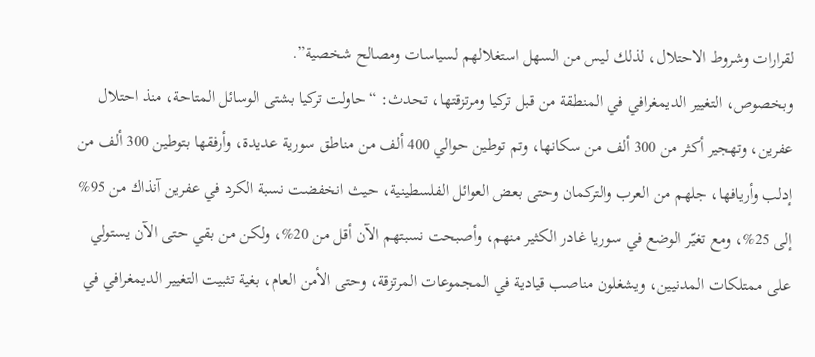لقرارات وشروط الاحتلال، لذلك ليس من السهل استغلالهم لسياسات ومصالح شخصية”.
وبخصوص، التغيير الديمغرافي في المنطقة من قبل تركيا ومرتزقتها، تحدث: “حاولت تركيا بشتى الوسائل المتاحة، منذ احتلال عفرين، وتهجير أكثر من 300 ألف من سكانها، وتم توطين حوالي 400 ألف من مناطق سورية عديدة، وأرفقها بتوطين 300 ألف من إدلب وأريافها، جلهم من العرب والتركمان وحتى بعض العوائل الفلسطينية، حيث انخفضت نسبة الكرد في عفرين آنذاك من 95% إلى 25%، ومع تغيّر الوضع في سوريا غادر الكثير منهم، وأصبحت نسبتهم الآن أقل من 20%، ولكن من بقي حتى الآن يستولي على ممتلكات المدنيين، ويشغلون مناصب قيادية في المجموعات المرتزقة، وحتى الأمن العام، بغية تثبيت التغيير الديمغرافي في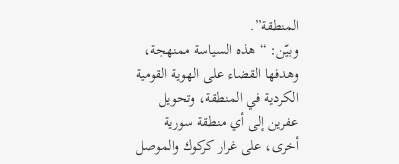المنطقة”.
وبيّن: “هذه السياسة ممنهجة، وهدفها القضاء على الهوية القومية الكردية في المنطقة، وتحويل عفرين إلى أي منطقة سورية أخرى، على غرار كركوك والموصل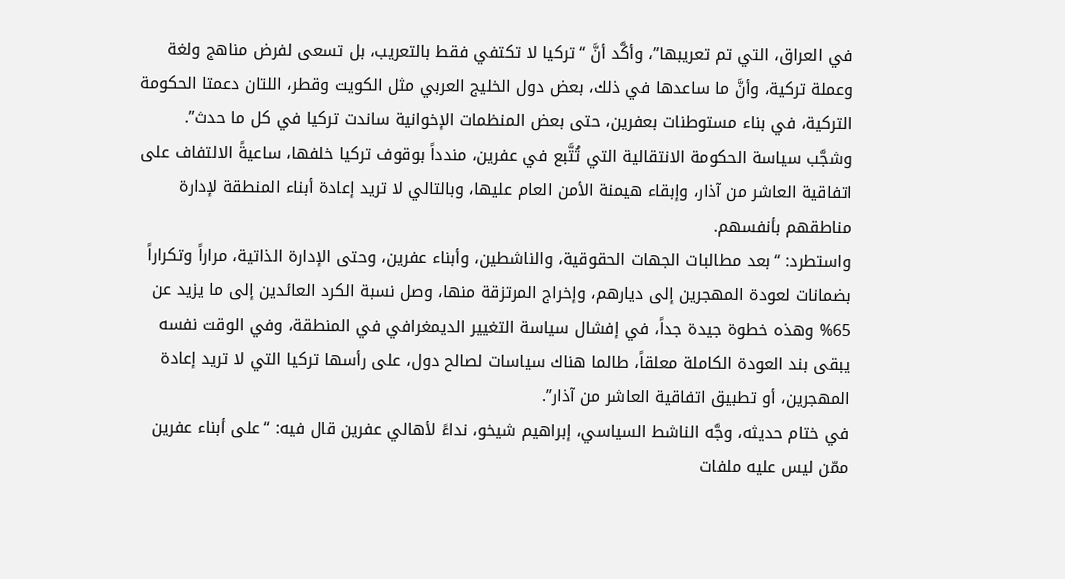في العراق، التي تم تعريبها”، وأكَّد أنَّ “تركيا لا تكتفي فقط بالتعريب، بل تسعى لفرض مناهج ولغة وعملة تركية، وأنَّ ما ساعدها في ذلك، بعض دول الخليج العربي مثل الكويت وقطر، اللتان دعمتا الحكومة التركية، في بناء مستوطنات بعفرين، حتى بعض المنظمات الإخوانية ساندت تركيا في كل ما حدث”.
وشجَّب سياسة الحكومة الانتقالية التي تُتَّبع في عفرين، مندداً بوقوف تركيا خلفها، ساعيةً الالتفاف على اتفاقية العاشر من آذار، وإبقاء هيمنة الأمن العام عليها، وبالتالي لا تريد إعادة أبناء المنطقة لإدارة مناطقهم بأنفسهم.
واستطرد: “بعد مطالبات الجهات الحقوقية، والناشطين، وأبناء عفرين، وحتى الإدارة الذاتية، مراراً وتكراراً بضمانات لعودة المهجرين إلى ديارهم، وإخراج المرتزقة منها، وصل نسبة الكرد العائدين إلى ما يزيد عن 65% وهذه خطوة جيدة جداً، في إفشال سياسة التغيير الديمغرافي في المنطقة، وفي الوقت نفسه يبقى بند العودة الكاملة معلقاً، طالما هناك سياسات لصالح دول، على رأسها تركيا التي لا تريد إعادة المهجرين، أو تطبيق اتفاقية العاشر من آذار”.
في ختام حديثه، وجَّه الناشط السياسي، إبراهيم شيخو، نداءً لأهالي عفرين قال فيه: “على أبناء عفرين ممّن ليس عليه ملفات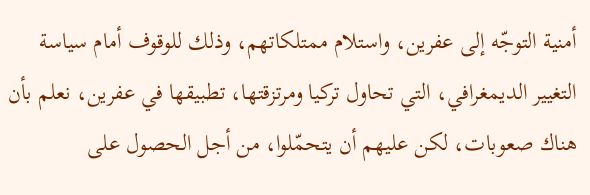أمنية التوجّه إلى عفرين، واستلام ممتلكاتهم، وذلك للوقوف أمام سياسة التغيير الديمغرافي، التي تحاول تركيا ومرتزقتها، تطبيقها في عفرين، نعلم بأن هناك صعوبات، لكن عليهم أن يتحمّلوا، من أجل الحصول على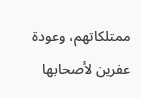ممتلكاتهم، وعودة عفرين لأصحابها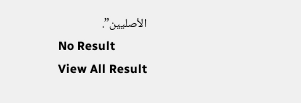الأصليين”.
No Result
View All Result